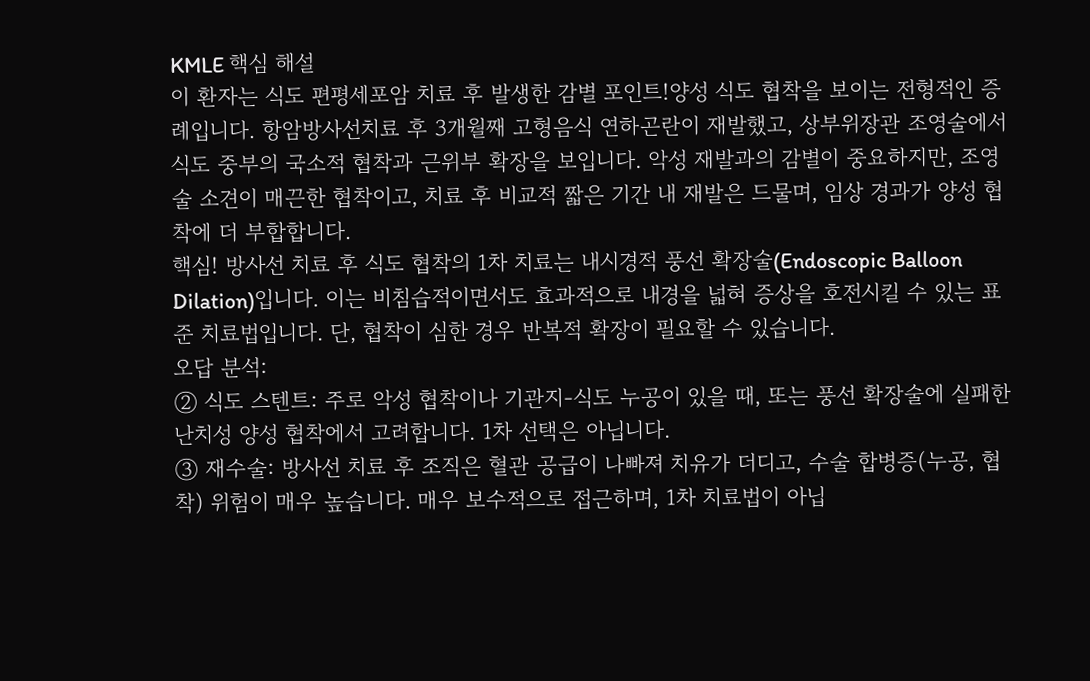KMLE 핵심 해설
이 환자는 식도 편평세포암 치료 후 발생한 감별 포인트!양성 식도 협착을 보이는 전형적인 증례입니다. 항암방사선치료 후 3개월째 고형음식 연하곤란이 재발했고, 상부위장관 조영술에서 식도 중부의 국소적 협착과 근위부 확장을 보입니다. 악성 재발과의 감별이 중요하지만, 조영술 소견이 매끈한 협착이고, 치료 후 비교적 짧은 기간 내 재발은 드물며, 임상 경과가 양성 협착에 더 부합합니다.
핵심! 방사선 치료 후 식도 협착의 1차 치료는 내시경적 풍선 확장술(Endoscopic Balloon Dilation)입니다. 이는 비침습적이면서도 효과적으로 내경을 넓혀 증상을 호전시킬 수 있는 표준 치료법입니다. 단, 협착이 심한 경우 반복적 확장이 필요할 수 있습니다.
오답 분석:
② 식도 스텐트: 주로 악성 협착이나 기관지-식도 누공이 있을 때, 또는 풍선 확장술에 실패한 난치성 양성 협착에서 고려합니다. 1차 선택은 아닙니다.
③ 재수술: 방사선 치료 후 조직은 혈관 공급이 나빠져 치유가 더디고, 수술 합병증(누공, 협착) 위험이 매우 높습니다. 매우 보수적으로 접근하며, 1차 치료법이 아닙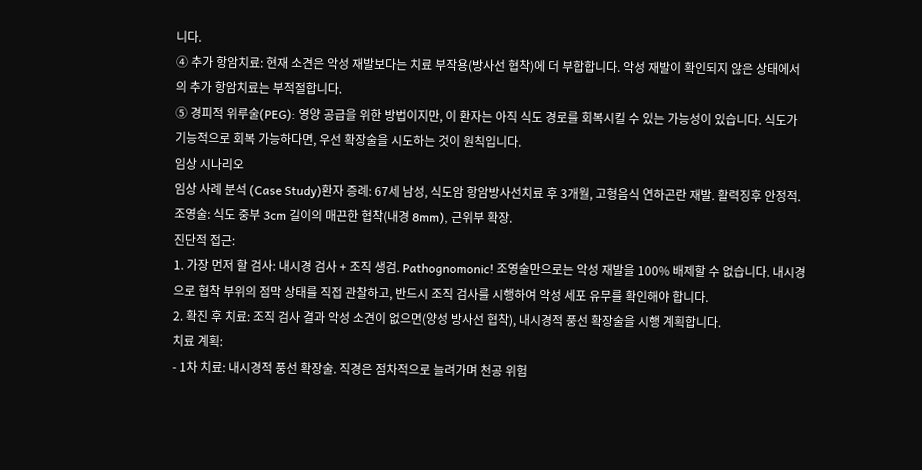니다.
④ 추가 항암치료: 현재 소견은 악성 재발보다는 치료 부작용(방사선 협착)에 더 부합합니다. 악성 재발이 확인되지 않은 상태에서의 추가 항암치료는 부적절합니다.
⑤ 경피적 위루술(PEG): 영양 공급을 위한 방법이지만, 이 환자는 아직 식도 경로를 회복시킬 수 있는 가능성이 있습니다. 식도가 기능적으로 회복 가능하다면, 우선 확장술을 시도하는 것이 원칙입니다.
임상 시나리오
임상 사례 분석 (Case Study)환자 증례: 67세 남성, 식도암 항암방사선치료 후 3개월, 고형음식 연하곤란 재발. 활력징후 안정적. 조영술: 식도 중부 3cm 길이의 매끈한 협착(내경 8mm), 근위부 확장.
진단적 접근:
1. 가장 먼저 할 검사: 내시경 검사 + 조직 생검. Pathognomonic! 조영술만으로는 악성 재발을 100% 배제할 수 없습니다. 내시경으로 협착 부위의 점막 상태를 직접 관찰하고, 반드시 조직 검사를 시행하여 악성 세포 유무를 확인해야 합니다.
2. 확진 후 치료: 조직 검사 결과 악성 소견이 없으면(양성 방사선 협착), 내시경적 풍선 확장술을 시행 계획합니다.
치료 계획:
- 1차 치료: 내시경적 풍선 확장술. 직경은 점차적으로 늘려가며 천공 위험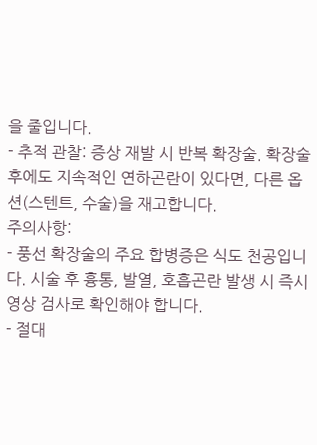을 줄입니다.
- 추적 관찰: 증상 재발 시 반복 확장술. 확장술 후에도 지속적인 연하곤란이 있다면, 다른 옵션(스텐트, 수술)을 재고합니다.
주의사항:
- 풍선 확장술의 주요 합병증은 식도 천공입니다. 시술 후 흉통, 발열, 호흡곤란 발생 시 즉시 영상 검사로 확인해야 합니다.
- 절대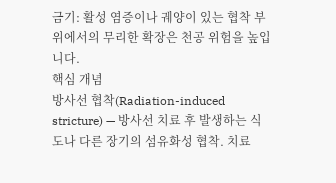금기: 활성 염증이나 궤양이 있는 협착 부위에서의 무리한 확장은 천공 위험을 높입니다.
핵심 개념
방사선 협착(Radiation-induced stricture) — 방사선 치료 후 발생하는 식도나 다른 장기의 섬유화성 협착. 치료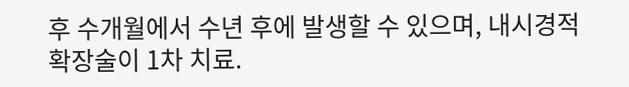후 수개월에서 수년 후에 발생할 수 있으며, 내시경적 확장술이 1차 치료.